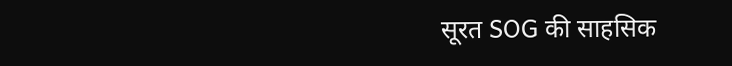सूरत SOG की साहसिक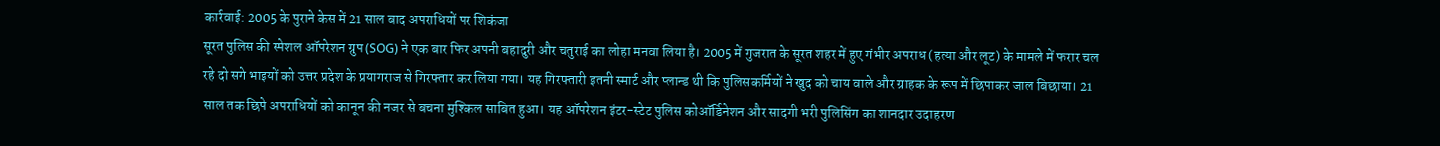कार्रवाई: 2005 के पुराने केस में 21 साल बाद अपराधियों पर शिकंजा
सूरत पुलिस की स्पेशल ऑपरेशन ग्रुप (SOG) ने एक बार फिर अपनी बहादुरी और चतुराई का लोहा मनवा लिया है। 2005 में गुजरात के सूरत शहर में हुए गंभीर अपराध (हत्या और लूट) के मामले में फरार चल रहे दो सगे भाइयों को उत्तर प्रदेश के प्रयागराज से गिरफ्तार कर लिया गया। यह गिरफ्तारी इतनी स्मार्ट और प्लान्ड थी कि पुलिसकर्मियों ने खुद को चाय वाले और ग्राहक के रूप में छिपाकर जाल बिछाया। 21 साल तक छिपे अपराधियों को कानून की नजर से बचना मुश्किल साबित हुआ। यह ऑपरेशन इंटर-स्टेट पुलिस कोऑर्डिनेशन और सादगी भरी पुलिसिंग का शानदार उदाहरण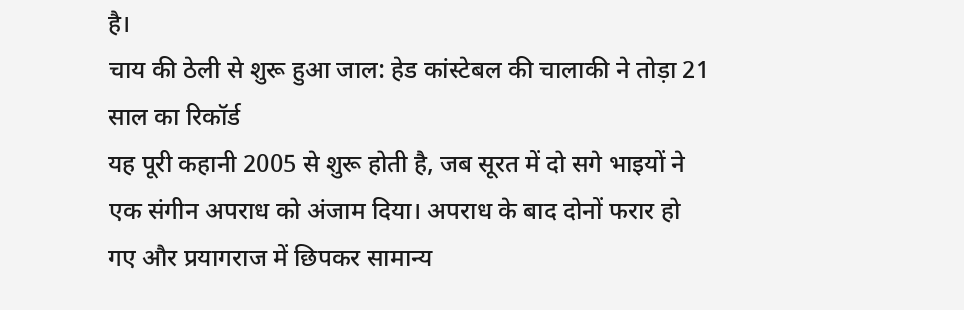है।
चाय की ठेली से शुरू हुआ जाल: हेड कांस्टेबल की चालाकी ने तोड़ा 21 साल का रिकॉर्ड
यह पूरी कहानी 2005 से शुरू होती है, जब सूरत में दो सगे भाइयों ने एक संगीन अपराध को अंजाम दिया। अपराध के बाद दोनों फरार हो गए और प्रयागराज में छिपकर सामान्य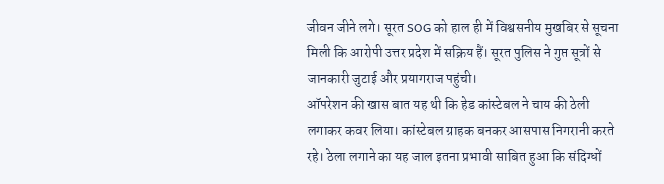जीवन जीने लगे। सूरत SOG को हाल ही में विश्वसनीय मुखबिर से सूचना मिली कि आरोपी उत्तर प्रदेश में सक्रिय हैं। सूरत पुलिस ने गुप्त सूत्रों से जानकारी जुटाई और प्रयागराज पहुंची।
ऑपरेशन की खास बात यह थी कि हेड कांस्टेबल ने चाय की ठेली लगाकर कवर लिया। कांस्टेबल ग्राहक बनकर आसपास निगरानी करते रहे। ठेला लगाने का यह जाल इतना प्रभावी साबित हुआ कि संदिग्धों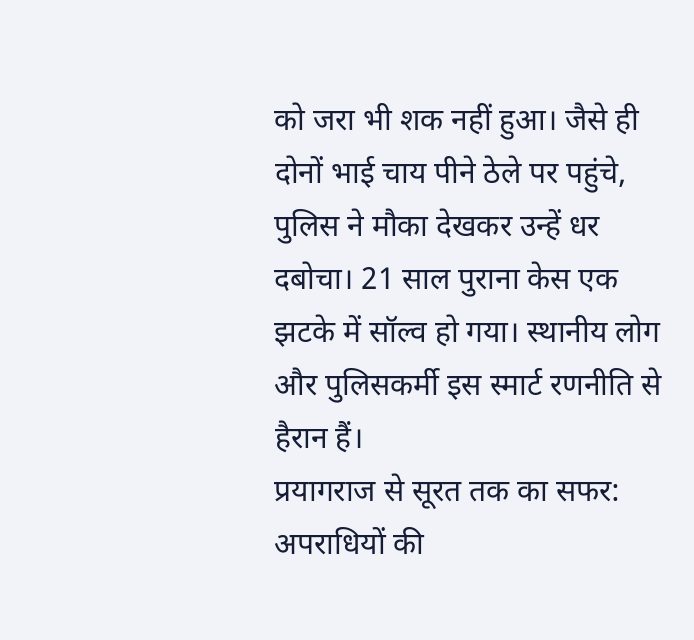को जरा भी शक नहीं हुआ। जैसे ही दोनों भाई चाय पीने ठेले पर पहुंचे, पुलिस ने मौका देखकर उन्हें धर दबोचा। 21 साल पुराना केस एक झटके में सॉल्व हो गया। स्थानीय लोग और पुलिसकर्मी इस स्मार्ट रणनीति से हैरान हैं।
प्रयागराज से सूरत तक का सफर: अपराधियों की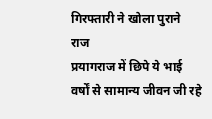गिरफ्तारी ने खोला पुराने राज
प्रयागराज में छिपे ये भाई वर्षों से सामान्य जीवन जी रहे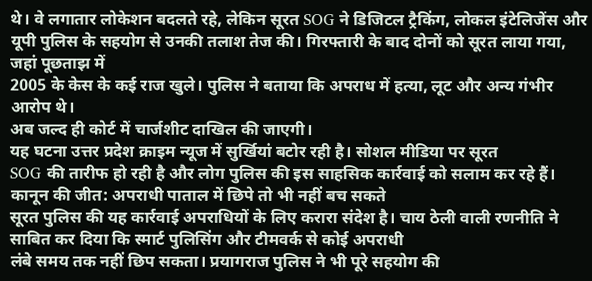थे। वे लगातार लोकेशन बदलते रहे, लेकिन सूरत SOG ने डिजिटल ट्रैकिंग, लोकल इंटेलिजेंस और यूपी पुलिस के सहयोग से उनकी तलाश तेज की। गिरफ्तारी के बाद दोनों को सूरत लाया गया, जहां पूछताझ में
2005 के केस के कई राज खुले। पुलिस ने बताया कि अपराध में हत्या, लूट और अन्य गंभीर आरोप थे।
अब जल्द ही कोर्ट में चार्जशीट दाखिल की जाएगी।
यह घटना उत्तर प्रदेश क्राइम न्यूज में सुर्खियां बटोर रही है। सोशल मीडिया पर सूरत
SOG की तारीफ हो रही है और लोग पुलिस की इस साहसिक कार्रवाई को सलाम कर रहे हैं।
कानून की जीत: अपराधी पाताल में छिपे तो भी नहीं बच सकते
सूरत पुलिस की यह कार्रवाई अपराधियों के लिए करारा संदेश है। चाय ठेली वाली रणनीति ने
साबित कर दिया कि स्मार्ट पुलिसिंग और टीमवर्क से कोई अपराधी
लंबे समय तक नहीं छिप सकता। प्रयागराज पुलिस ने भी पूरे सहयोग की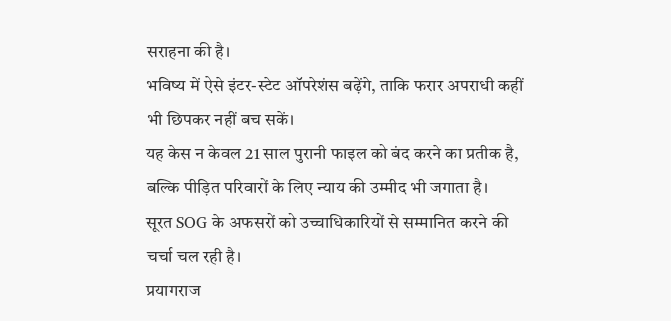सराहना की है।
भविष्य में ऐसे इंटर-स्टेट ऑपरेशंस बढ़ेंगे, ताकि फरार अपराधी कहीं भी छिपकर नहीं बच सकें।
यह केस न केवल 21 साल पुरानी फाइल को बंद करने का प्रतीक है,
बल्कि पीड़ित परिवारों के लिए न्याय की उम्मीद भी जगाता है।
सूरत SOG के अफसरों को उच्चाधिकारियों से सम्मानित करने की चर्चा चल रही है।
प्रयागराज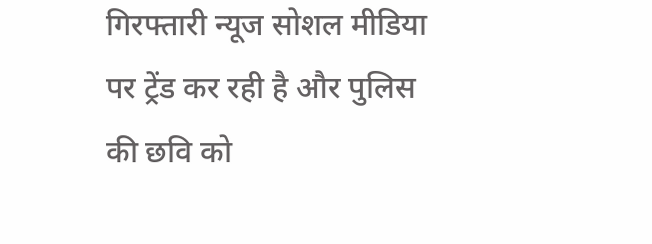गिरफ्तारी न्यूज सोशल मीडिया पर ट्रेंड कर रही है और पुलिस की छवि को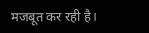मजबूत कर रही है।